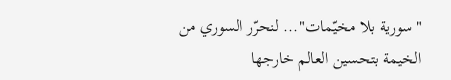"سورية بلا مخيّمات"... لنحرّر السوري من الخيمة بتحسين العالم خارجها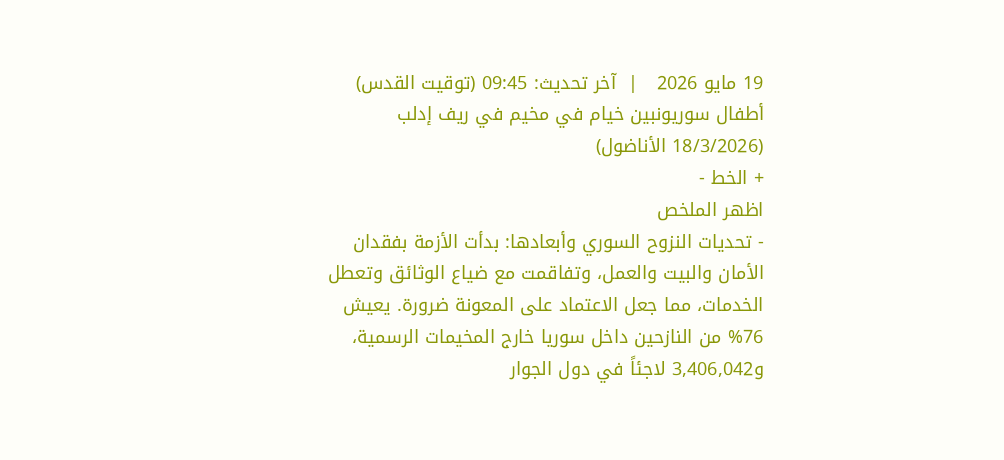19 مايو 2026   |  آخر تحديث: 09:45 (توقيت القدس)
أطفال سوريونبين خيام في مخيم في ريف إدلب (18/3/2026 الأناضول)
+ الخط -
اظهر الملخص
- تحديات النزوح السوري وأبعادها: بدأت الأزمة بفقدان الأمان والبيت والعمل، وتفاقمت مع ضياع الوثائق وتعطل الخدمات، مما جعل الاعتماد على المعونة ضرورة. يعيش 76% من النازحين داخل سوريا خارج المخيمات الرسمية، و3,406,042 لاجئاً في دول الجوار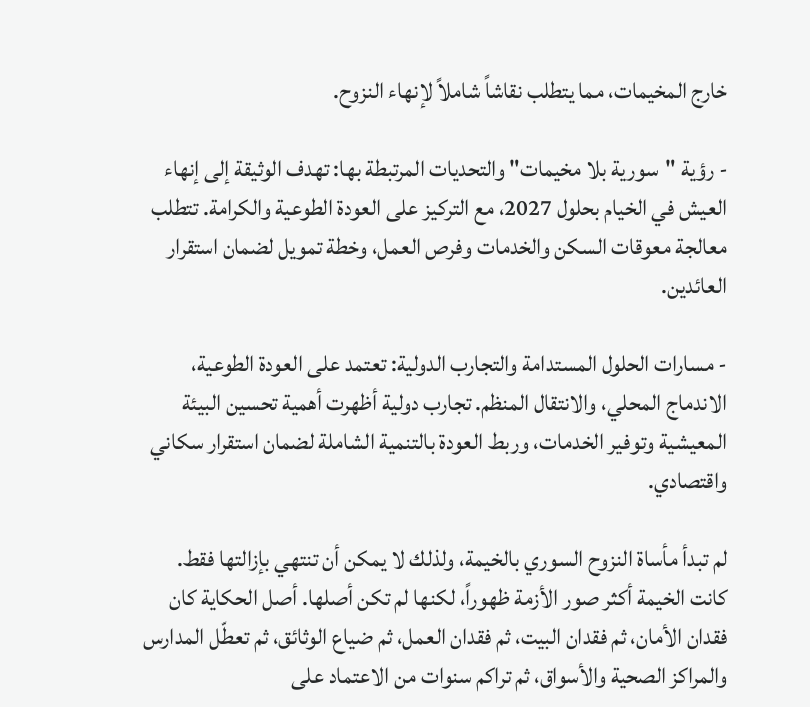خارج المخيمات، مما يتطلب نقاشاً شاملاً لإنهاء النزوح.

- رؤية "سورية بلا مخيمات" والتحديات المرتبطة بها: تهدف الوثيقة إلى إنهاء العيش في الخيام بحلول 2027، مع التركيز على العودة الطوعية والكرامة. تتطلب معالجة معوقات السكن والخدمات وفرص العمل، وخطة تمويل لضمان استقرار العائدين.

- مسارات الحلول المستدامة والتجارب الدولية: تعتمد على العودة الطوعية، الاندماج المحلي، والانتقال المنظم. تجارب دولية أظهرت أهمية تحسين البيئة المعيشية وتوفير الخدمات، وربط العودة بالتنمية الشاملة لضمان استقرار سكاني واقتصادي.

لم تبدأ مأساة النزوح السوري بالخيمة، ولذلك لا يمكن أن تنتهي بإزالتها فقط. كانت الخيمة أكثر صور الأزمة ظهوراً، لكنها لم تكن أصلها. أصل الحكاية كان فقدان الأمان، ثم فقدان البيت، ثم فقدان العمل، ثم ضياع الوثائق، ثم تعطّل المدارس والمراكز الصحية والأسواق، ثم تراكم سنوات من الاعتماد على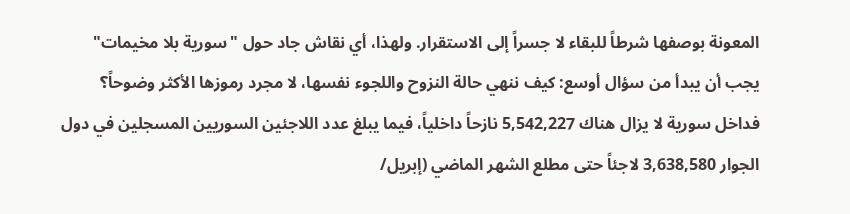المعونة بوصفها شرطاً للبقاء لا جسراً إلى الاستقرار. ولهذا، أي نقاش جاد حول "سورية بلا مخيمات" يجب أن يبدأ من سؤال أوسع: كيف ننهي حالة النزوح واللجوء نفسها، لا مجرد رموزها الأكثر وضوحاً؟ فداخل سورية لا يزال هناك 5,542,227 نازحاً داخلياً، فيما يبلغ عدد اللاجئين السوريين المسجلين في دول الجوار 3,638,580 لاجئاً حتى مطلع الشهر الماضي (إبريل/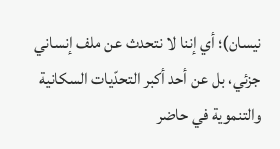نيسان)؛ أي إننا لا نتحدث عن ملف إنساني جزئي، بل عن أحد أكبر التحدّيات السكانية والتنموية في حاضر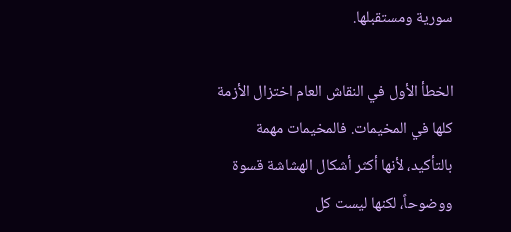سورية ومستقبلها.

الخطأ الأول في النقاش العام اختزال الأزمة كلها في المخيمات. فالمخيمات مهمة بالتأكيد، لأنها أكثر أشكال الهشاشة قسوة ووضوحاً، لكنها ليست كل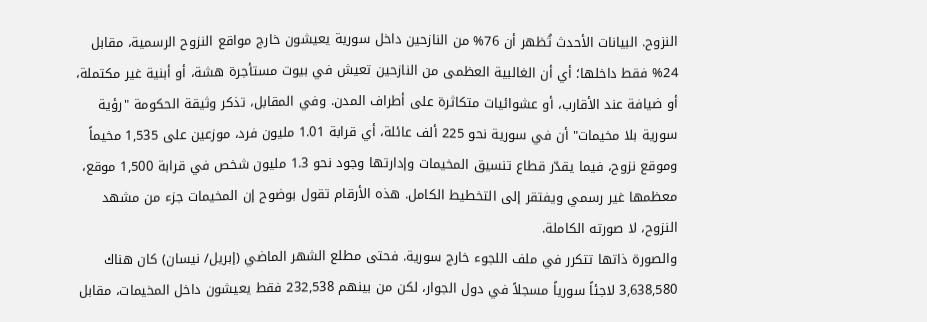النزوح. البيانات الأحدث تُظهر أن 76% من النازحين داخل سورية يعيشون خارج مواقع النزوح الرسمية، مقابل 24% فقط داخلها؛ أي أن الغالبية العظمى من النازحين تعيش في بيوت مستأجرة هشة، أو أبنية غير مكتملة، أو ضيافة عند الأقارب، أو عشوائيات متكاثرة على أطراف المدن. وفي المقابل، تذكر وثيقة الحكومة "رؤية سورية بلا مخيمات" أن في سورية نحو 225 ألف عائلة، أي قرابة 1.01 مليون فرد، موزعين على 1,535 مخيماً وموقع نزوح، فيما يقدّر قطاع تنسيق المخيمات وإدارتها وجود نحو 1.3 مليون شخص في قرابة 1,500 موقع، معظمها غير رسمي ويفتقر إلى التخطيط الكامل. هذه الأرقام تقول بوضوح إن المخيمات جزء من مشهد النزوح، لا صورته الكاملة.
والصورة ذاتها تتكرر في ملف اللجوء خارج سورية. فحتى مطلع الشهر الماضي (إبريل/ نيسان) كان هناك 3,638,580 لاجئاً سورياً مسجلاً في دول الجوار، لكن من بينهم 232,538 فقط يعيشون داخل المخيمات، مقابل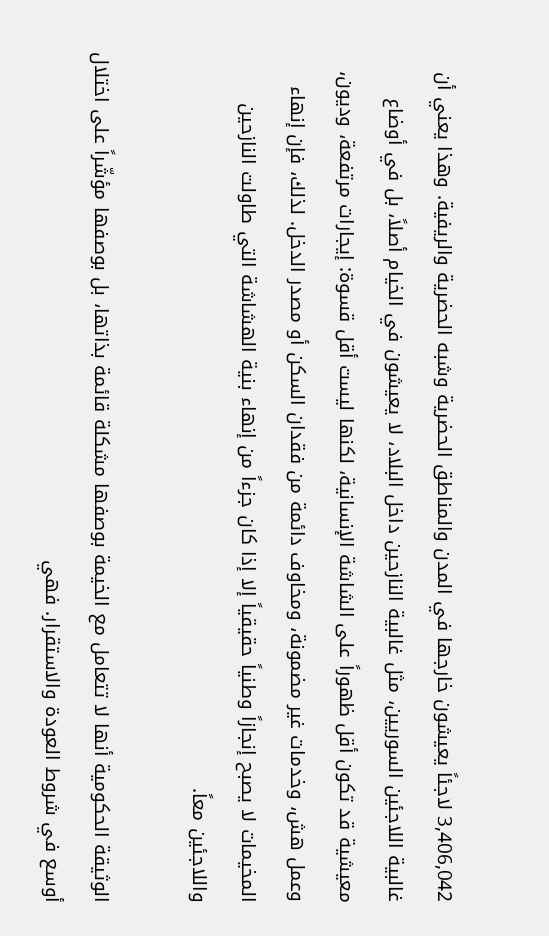3,406,042 لاجئاً يعيشون خارجها في المدن والمناطق الحضرية وشبه الحضرية والريفية. وهذا يعني أن غالبية اللاجئين السوريين، مثل غالبية النازحين داخل البلاد، لا يعيشون في الخيام أصلاً، بل في أوضاع معيشية قد تكون أقل ظهوراً على الشاشة الإنسانية، لكنها ليست أقل قسوة: إيجارات مرتفعة، وديون، وعمل هش، وخدمات غير مضمونة، ومخاوف دائمة من فقدان السكن أو مصدر الدخل. لذلك، فإن إنهاء المخيمات لا يصبح إنجازاً وطنياً حقيقياً إلا إذا كان جزءاً من إنهاء بنية الهشاشة التي طاولت النازحين واللاجئين معاً.

الوثيقة الحكومية أنها لا تتعامل مع الخيمة بوصفها مشكلة قائمة بذاتها، بل بوصفها مؤشّراً على اختلال أوسع في شروط العودة والاستقرار. فهي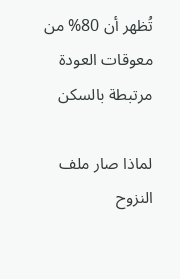تُظهر أن 80% من معوقات العودة مرتبطة بالسكن

لماذا صار ملف النزوح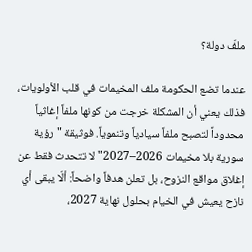ملفّ دولة؟

عندما تضع الحكومة ملف المخيمات في قلب الأولويات، فذلك يعني أن المشكلة خرجت من كونها ملفاً إغاثياً محدوداً لتصبح ملفاً سيادياً وتنموياً. فوثيقة "رؤية سورية بلا مخيمات 2026–2027" لا تتحدث فقط عن إغلاق مواقع النزوح، بل تعلن هدفاً واضحاً: ألّا يبقى أي نازح يعيش في الخيام بحلول نهاية 2027،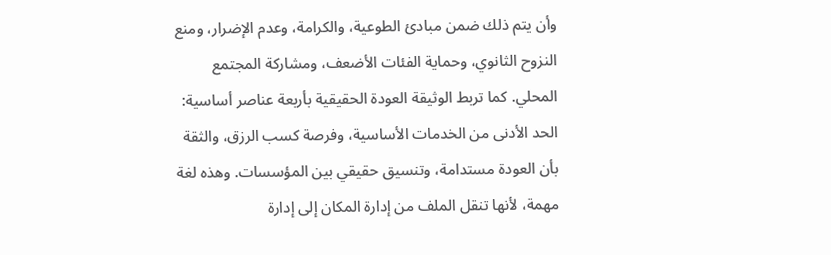وأن يتم ذلك ضمن مبادئ الطوعية، والكرامة، وعدم الإضرار، ومنع النزوح الثانوي، وحماية الفئات الأضعف، ومشاركة المجتمع المحلي. كما تربط الوثيقة العودة الحقيقية بأربعة عناصر أساسية: الحد الأدنى من الخدمات الأساسية، وفرصة كسب الرزق، والثقة بأن العودة مستدامة، وتنسيق حقيقي بين المؤسسات. وهذه لغة مهمة، لأنها تنقل الملف من إدارة المكان إلى إدارة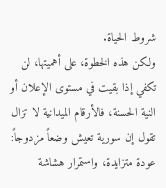شروط الحياة.
ولكن هذه الخطوة، على أهميتها، لن تكفي إذا بقيت في مستوى الإعلان أو النية الحسنة، فالأرقام الميدانية لا تزال تقول إن سورية تعيش وضعاً مزدوجاً: عودة متزايدة، واستمرار هشاشة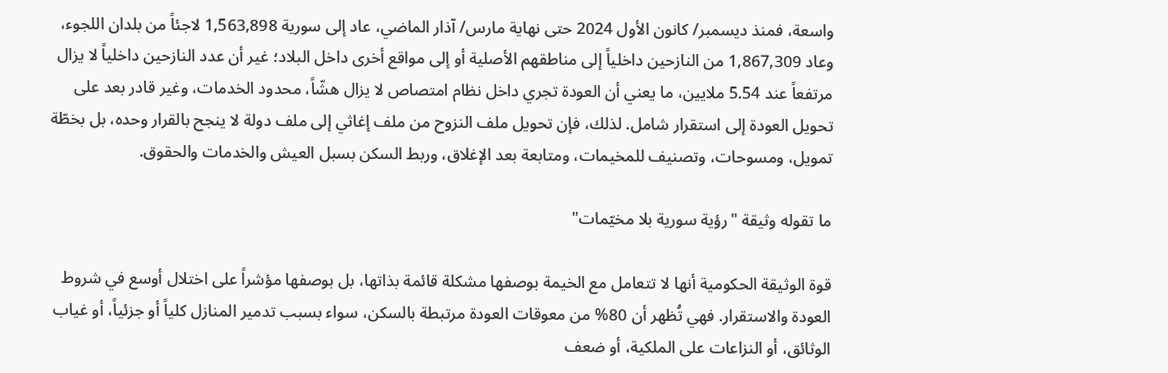واسعة، فمنذ ديسمبر/ كانون الأول 2024 حتى نهاية مارس/ آذار الماضي، عاد إلى سورية 1,563,898 لاجئاً من بلدان اللجوء، وعاد 1,867,309 من النازحين داخلياً إلى مناطقهم الأصلية أو إلى مواقع أخرى داخل البلاد؛ غير أن عدد النازحين داخلياً لا يزال مرتفعاً عند 5.54 ملايين، ما يعني أن العودة تجري داخل نظام امتصاص لا يزال هشّاً، محدود الخدمات، وغير قادر بعد على تحويل العودة إلى استقرار شامل. لذلك، فإن تحويل ملف النزوح من ملف إغاثي إلى ملف دولة لا ينجح بالقرار وحده، بل بخطّة تمويل، ومسوحات، وتصنيف للمخيمات، ومتابعة بعد الإغلاق، وربط السكن بسبل العيش والخدمات والحقوق.

ما تقوله وثيقة "رؤية سورية بلا مخيّمات"

قوة الوثيقة الحكومية أنها لا تتعامل مع الخيمة بوصفها مشكلة قائمة بذاتها، بل بوصفها مؤشراً على اختلال أوسع في شروط العودة والاستقرار. فهي تُظهر أن 80% من معوقات العودة مرتبطة بالسكن، سواء بسبب تدمير المنازل كلياً أو جزئياً، أو غياب الوثائق، أو النزاعات على الملكية، أو ضعف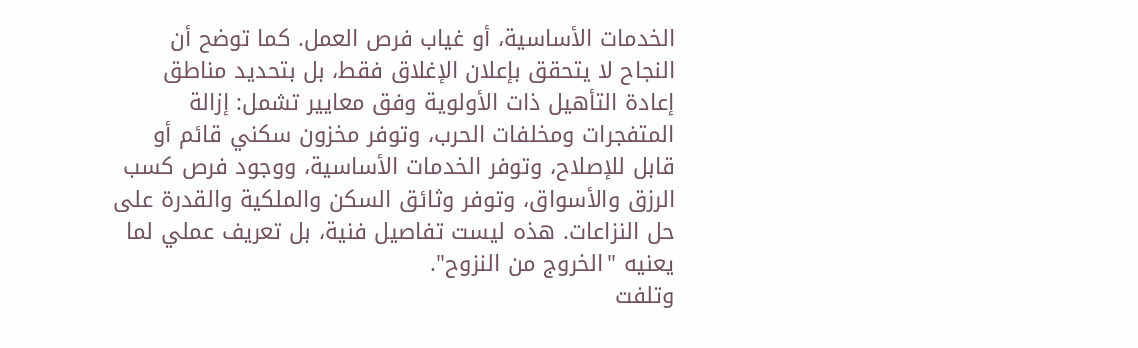الخدمات الأساسية، أو غياب فرص العمل. كما توضح أن النجاح لا يتحقق بإعلان الإغلاق فقط، بل بتحديد مناطق إعادة التأهيل ذات الأولوية وفق معايير تشمل: إزالة المتفجرات ومخلفات الحرب، وتوفر مخزون سكني قائم أو قابل للإصلاح، وتوفر الخدمات الأساسية، ووجود فرص كسب الرزق والأسواق، وتوفر وثائق السكن والملكية والقدرة على حل النزاعات. هذه ليست تفاصيل فنية، بل تعريف عملي لما يعنيه "الخروج من النزوح".
وتلفت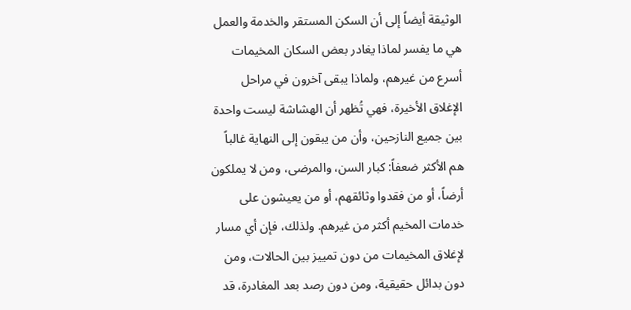الوثيقة أيضاً إلى أن السكن المستقر والخدمة والعمل هي ما يفسر لماذا يغادر بعض السكان المخيمات أسرع من غيرهم، ولماذا يبقى آخرون في مراحل الإغلاق الأخيرة، فهي تُظهر أن الهشاشة ليست واحدة بين جميع النازحين، وأن من يبقون إلى النهاية غالباً هم الأكثر ضعفاً: كبار السن، والمرضى، ومن لا يملكون أرضاً، أو من فقدوا وثائقهم، أو من يعيشون على خدمات المخيم أكثر من غيرهم. ولذلك، فإن أي مسار لإغلاق المخيمات من دون تمييز بين الحالات، ومن دون بدائل حقيقية، ومن دون رصد بعد المغادرة، قد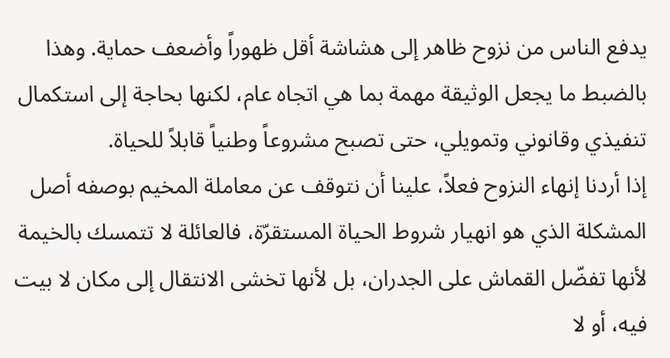يدفع الناس من نزوح ظاهر إلى هشاشة أقل ظهوراً وأضعف حماية. وهذا بالضبط ما يجعل الوثيقة مهمة بما هي اتجاه عام، لكنها بحاجة إلى استكمال تنفيذي وقانوني وتمويلي، حتى تصبح مشروعاً وطنياً قابلاً للحياة.
إذا أردنا إنهاء النزوح فعلاً، علينا أن نتوقف عن معاملة المخيم بوصفه أصل المشكلة الذي هو انهيار شروط الحياة المستقرّة، فالعائلة لا تتمسك بالخيمة لأنها تفضّل القماش على الجدران، بل لأنها تخشى الانتقال إلى مكان لا بيت فيه، أو لا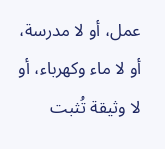عمل، أو لا مدرسة، أو لا ماء وكهرباء، أو لا وثيقة تُثبت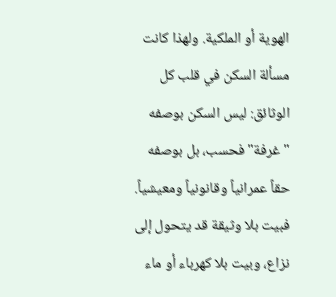الهوية أو الملكية. ولهذا كانت مسألة السكن في قلب كل الوثائق: ليس السكن بوصفه "غرفة" فحسب، بل بوصفه حقاً عمرانياً وقانونياً ومعيشياً. فبيت بلا وثيقة قد يتحول إلى نزاع، وبيت بلا كهرباء أو ماء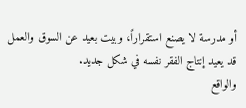أو مدرسة لا يصنع استقراراً، وبيت بعيد عن السوق والعمل قد يعيد إنتاج الفقر نفسه في شكل جديد.
والواقع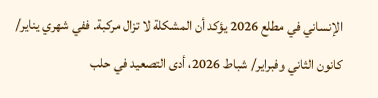الإنساني في مطلع 2026 يؤكد أن المشكلة لا تزال مركبة. ففي شهري يناير/ كانون الثاني وفبراير/ شباط 2026، أدى التصعيد في حلب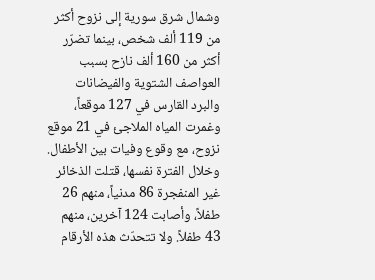وشمال شرق سورية إلى نزوح أكثر من 119 ألف شخص، بينما تضرّر أكثر من 160 ألف نازح بسبب العواصف الشتوية والفيضانات والبرد القارس في 127 موقعاً، وغمرت المياه الملاجئ في 21 موقع نزوح، مع وقوع وفيات بين الأطفال. وخلال الفترة نفسها، قتلت الذخائر غير المنفجرة 86 مدنياً، منهم 26 طفلاً، وأصابت 124 آخرين، منهم 43 طفلاً. ولا تتحدّث هذه الأرقام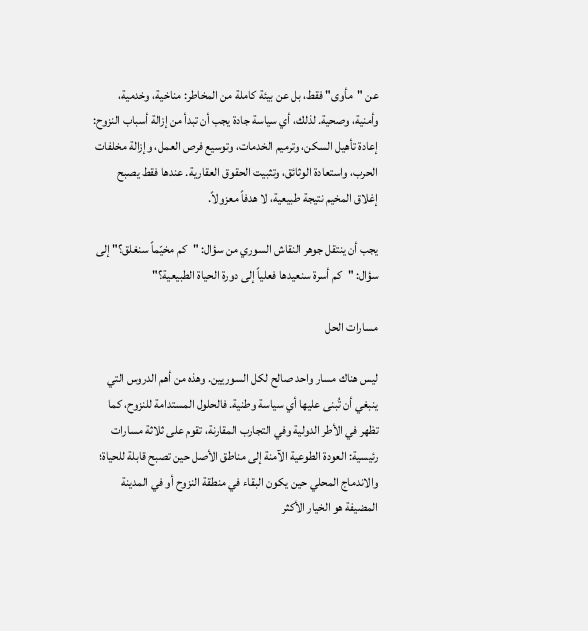عن "مأوى" فقط، بل عن بيئة كاملة من المخاطر: مناخية، وخدمية، وأمنية، وصحية. لذلك، أي سياسة جادة يجب أن تبدأ من إزالة أسباب النزوح: إعادة تأهيل السكن، وترميم الخدمات، وتوسيع فرص العمل، وإزالة مخلفات الحرب، واستعادة الوثائق، وتثبيت الحقوق العقارية. عندها فقط يصبح إغلاق المخيم نتيجة طبيعية، لا هدفاً معزولاً.

يجب أن ينتقل جوهر النقاش السوري من سؤال: "كم مخيّماً سنغلق؟" إلى سؤال: "كم أسرة سنعيدها فعلياً إلى دورة الحياة الطبيعية؟"

مسارات الحل

ليس هناك مسار واحد صالح لكل السوريين. وهذه من أهم الدروس التي ينبغي أن تُبنى عليها أي سياسة وطنية. فالحلول المستدامة للنزوح، كما تظهر في الأطر الدولية وفي التجارب المقارنة، تقوم على ثلاثة مسارات رئيسية: العودة الطوعية الآمنة إلى مناطق الأصل حين تصبح قابلة للحياة؛ والاندماج المحلي حين يكون البقاء في منطقة النزوح أو في المدينة المضيفة هو الخيار الأكثر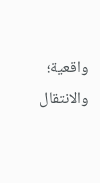واقعية؛ والانتقال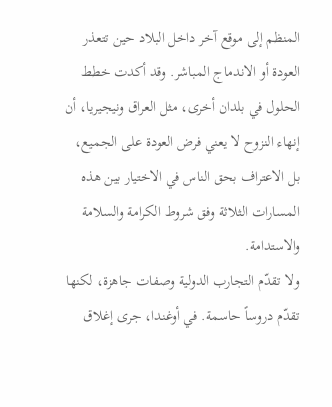المنظم إلى موقع آخر داخل البلاد حين تتعذر العودة أو الاندماج المباشر. وقد أكدت خطط الحلول في بلدان أخرى، مثل العراق ونيجيريا، أن إنهاء النزوح لا يعني فرض العودة على الجميع، بل الاعتراف بحق الناس في الاختيار بين هذه المسارات الثلاثة وفق شروط الكرامة والسلامة والاستدامة.
ولا تقدّم التجارب الدولية وصفات جاهزة، لكنها تقدّم دروساً حاسمة. في أوغندا، جرى إغلاق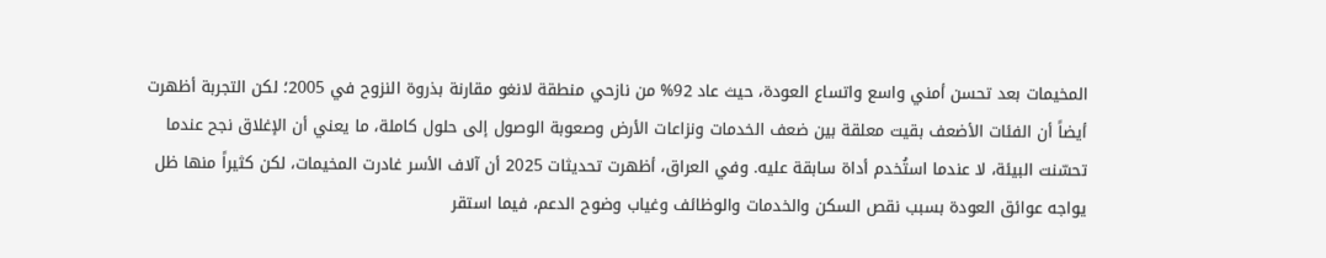المخيمات بعد تحسن أمني واسع واتساع العودة، حيث عاد 92% من نازحي منطقة لانغو مقارنة بذروة النزوح في 2005؛ لكن التجربة أظهرت أيضاً أن الفئات الأضعف بقيت معلقة بين ضعف الخدمات ونزاعات الأرض وصعوبة الوصول إلى حلول كاملة، ما يعني أن الإغلاق نجح عندما تحسّنت البيئة، لا عندما استُخدم أداة سابقة عليه. وفي العراق، أظهرت تحديثات 2025 أن آلاف الأسر غادرت المخيمات، لكن كثيراً منها ظل يواجه عوائق العودة بسبب نقص السكن والخدمات والوظائف وغياب وضوح الدعم، فيما استقر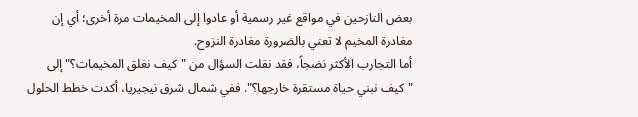بعض النازحين في مواقع غير رسمية أو عادوا إلى المخيمات مرة أخرى؛ أي إن مغادرة المخيم لا تعني بالضرورة مغادرة النزوح.
أما التجارب الأكثر نضجاً، فقد نقلت السؤال من "كيف نغلق المخيمات؟" إلى "كيف نبني حياة مستقرة خارجها؟". ففي شمال شرق نيجيريا، أكدت خطط الحلول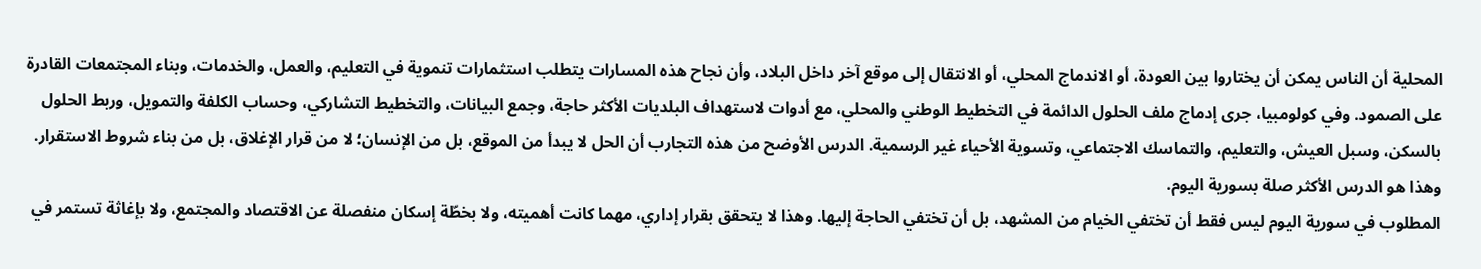المحلية أن الناس يمكن أن يختاروا بين العودة، أو الاندماج المحلي، أو الانتقال إلى موقع آخر داخل البلاد، وأن نجاح هذه المسارات يتطلب استثمارات تنموية في التعليم، والعمل، والخدمات، وبناء المجتمعات القادرة على الصمود. وفي كولومبيا، جرى إدماج ملف الحلول الدائمة في التخطيط الوطني والمحلي، مع أدوات لاستهداف البلديات الأكثر حاجة، وجمع البيانات، والتخطيط التشاركي، وحساب الكلفة والتمويل، وربط الحلول بالسكن، وسبل العيش، والتعليم، والتماسك الاجتماعي، وتسوية الأحياء غير الرسمية. الدرس الأوضح من هذه التجارب أن الحل لا يبدأ من الموقع، بل من الإنسان؛ لا من قرار الإغلاق، بل من بناء شروط الاستقرار. وهذا هو الدرس الأكثر صلة بسورية اليوم.
المطلوب في سورية اليوم ليس فقط أن تختفي الخيام من المشهد، بل أن تختفي الحاجة إليها. وهذا لا يتحقق بقرار إداري، مهما كانت أهميته، ولا بخطّة إسكان منفصلة عن الاقتصاد والمجتمع، ولا بإغاثة تستمر في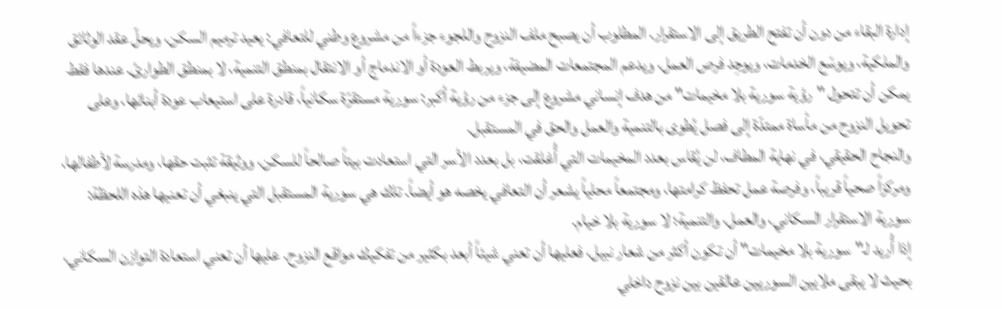إدارة البقاء من دون أن تفتح الطريق إلى الاستقرار. المطلوب أن يصبح ملف النزوح واللجوء جزءاً من مشروع وطني للتعافي: يعيد ترميم السكن، ويحلّ عقد الوثائق والملكية، ويوسّع الخدمات، ويوجِد فرص العمل، ويدعم المجتمعات المضيفة، ويربط العودة أو الاندماج أو الانتقال بمنطق التنمية، لا بمنطق الطوارئ. عندها فقط يمكن أن تتحول "رؤية سورية بلا مخيمات" من هدف إنساني مشروع إلى جزء من رؤية أكبر: سورية مستقرّة سكانياً، قادرة على استيعاب عودة أبنائها، وعلى تحويل النزوح من مأساة ممتدّة إلى فصل يُطوى بالتنمية والعمل والحق في المستقبل.
والنجاح الحقيقي، في نهاية المطاف، لن يُقاس بعدد المخيمات التي أُغلقت، بل بعدد الأسر التي استعادت بيتاً صالحاً للسكن، ووثيقة تثبت حقها، ومدرسة لأطفالها، ومركزاً صحياً قريباً، وفرصة عمل تحفظ كرامتها، ومجتمعاً محلياً يشعر أن التعافي يخصه هو أيضاً. تلك هي سورية المستقبل التي ينبغي أن تعنيها هذه اللحظة: سورية الاستقرار السكاني، والعمل، والتنمية؛ لا سورية بلا خيام.
إذا أُريد لـ"سورية بلا مخيمات" أن تكون أكثر من شعار نبيل، فعليها أن تعني شيئاً أبعد بكثير من تفكيك مواقع النزوح. عليها أن تعني استعادة التوازن السكاني، بحيث لا يبقى ملايين السوريين عالقين بين نزوح داخلي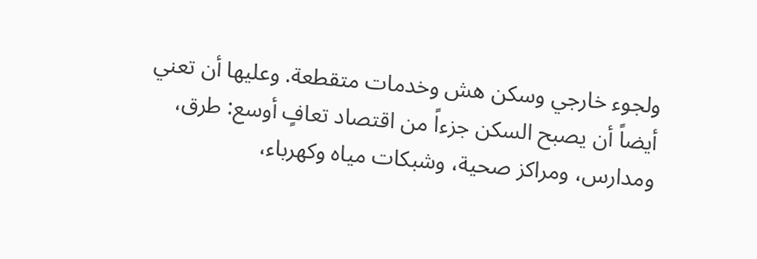ولجوء خارجي وسكن هش وخدمات متقطعة. وعليها أن تعني أيضاً أن يصبح السكن جزءاً من اقتصاد تعافٍ أوسع: طرق، ومدارس، ومراكز صحية، وشبكات مياه وكهرباء،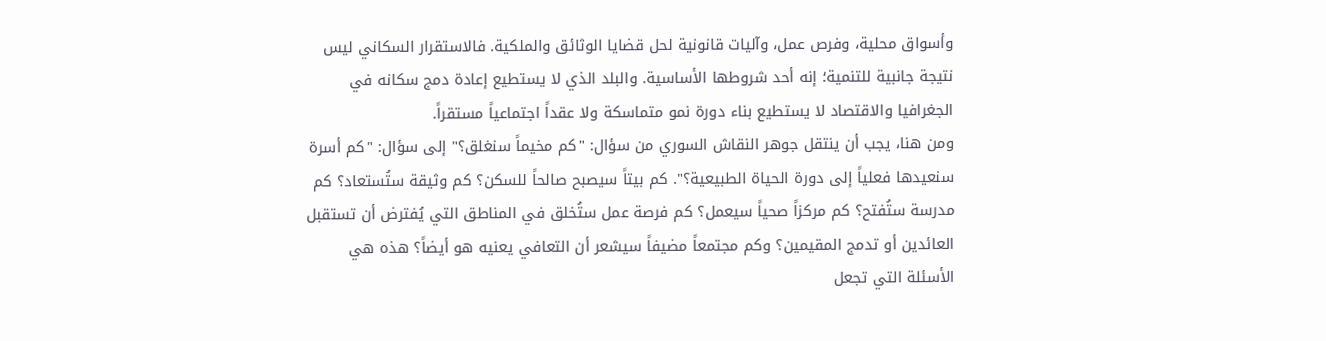وأسواق محلية، وفرص عمل، وآليات قانونية لحل قضايا الوثائق والملكية. فالاستقرار السكاني ليس نتيجة جانبية للتنمية؛ إنه أحد شروطها الأساسية. والبلد الذي لا يستطيع إعادة دمج سكانه في الجغرافيا والاقتصاد لا يستطيع بناء دورة نمو متماسكة ولا عقداً اجتماعياً مستقراً.
ومن هنا، يجب أن ينتقل جوهر النقاش السوري من سؤال: "كم مخيماً سنغلق؟" إلى سؤال: "كم أسرة سنعيدها فعلياً إلى دورة الحياة الطبيعية؟". كم بيتاً سيصبح صالحاً للسكن؟ كم وثيقة ستُستعاد؟ كم مدرسة ستُفتح؟ كم مركزاً صحياً سيعمل؟ كم فرصة عمل ستُخلق في المناطق التي يُفترض أن تستقبل العائدين أو تدمج المقيمين؟ وكم مجتمعاً مضيفاً سيشعر أن التعافي يعنيه هو أيضاً؟ هذه هي الأسئلة التي تجعل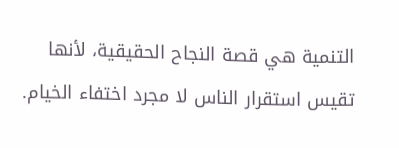التنمية هي قصة النجاح الحقيقية، لأنها تقيس استقرار الناس لا مجرد اختفاء الخيام.